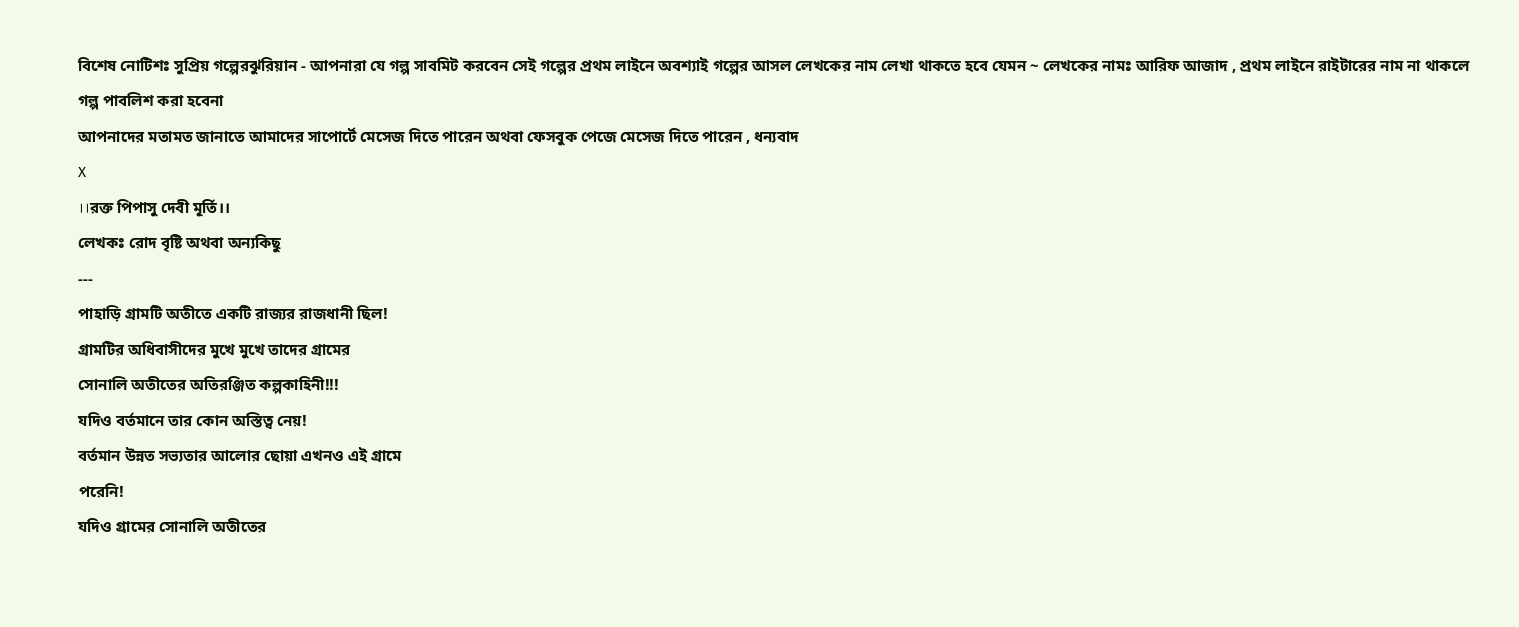বিশেষ নোটিশঃ সুপ্রিয় গল্পেরঝুরিয়ান - আপনারা যে গল্প সাবমিট করবেন সেই গল্পের প্রথম লাইনে অবশ্যাই গল্পের আসল লেখকের নাম লেখা থাকতে হবে যেমন ~ লেখকের নামঃ আরিফ আজাদ , প্রথম লাইনে রাইটারের নাম না থাকলে গল্প পাবলিশ করা হবেনা
আপনাদের মতামত জানাতে আমাদের সাপোর্টে মেসেজ দিতে পারেন অথবা ফেসবুক পেজে মেসেজ দিতে পারেন , ধন্যবাদ
X
।।রক্ত পিপাসু দেবী মূর্তি।।
লেখকঃ রোদ বৃষ্টি অথবা অন্যকিছু
---
পাহাড়ি গ্রামটি অতীতে একটি রাজ্যর রাজধানী ছিল!
গ্রামটির অধিবাসীদের মুখে মুখে তাদের গ্রামের
সোনালি অতীতের অতিরঞ্জিত কল্পকাহিনী!!!
যদিও বর্তমানে তার কোন অস্তিত্ব নেয়!
বর্তমান উন্নত সভ্যতার আলোর ছোয়া এখনও এই গ্রামে
পরেনি!
যদিও গ্রামের সোনালি অতীতের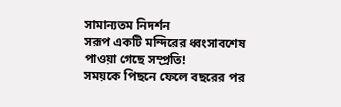সামান্যতম নিদর্শন
সরূপ একটি মন্দিরের ধ্বংসাবশেষ পাওয়া গেছে সম্প্রতি!
সময়কে পিছনে ফেলে বছরের পর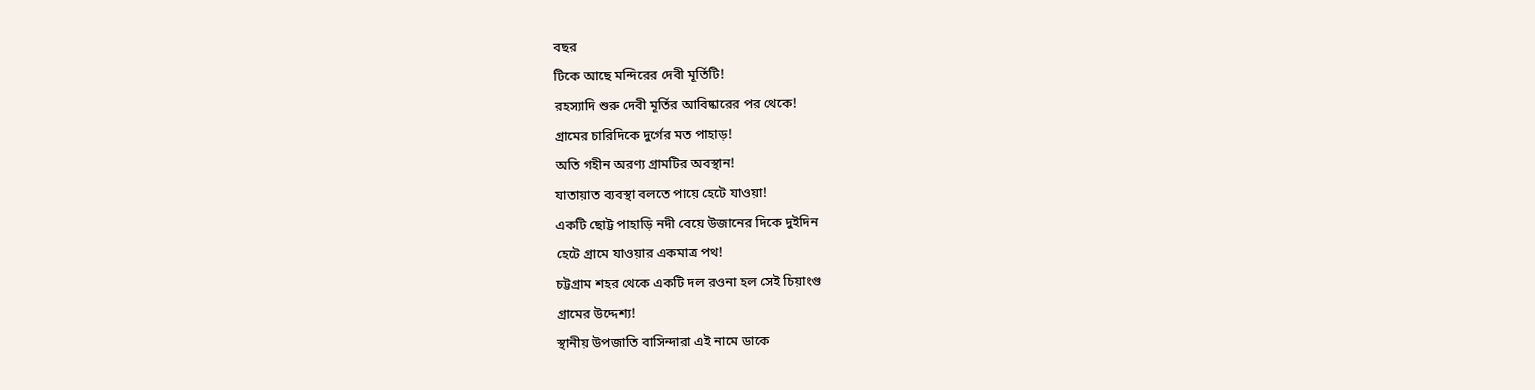বছর
টিকে আছে মন্দিরের দেবী মূর্তিটি!
রহস্যাদি শুরু দেবী মূর্তির আবিষ্কারের পর থেকে!
গ্রামের চারিদিকে দুর্গের মত পাহাড়!
অতি গহীন অরণ্য গ্রামটির অবস্থান!
যাতায়াত ব্যবস্থা বলতে পায়ে হেটে যাওয়া!
একটি ছোট্ট পাহাড়ি নদী বেয়ে উজানের দিকে দুইদিন
হেটে গ্রামে যাওয়ার একমাত্র পথ!
চট্টগ্রাম শহর থেকে একটি দল রওনা হল সেই চিয়াংগু
গ্রামের উদ্দেশ্য!
স্থানীয় উপজাতি বাসিন্দারা এই নামে ডাকে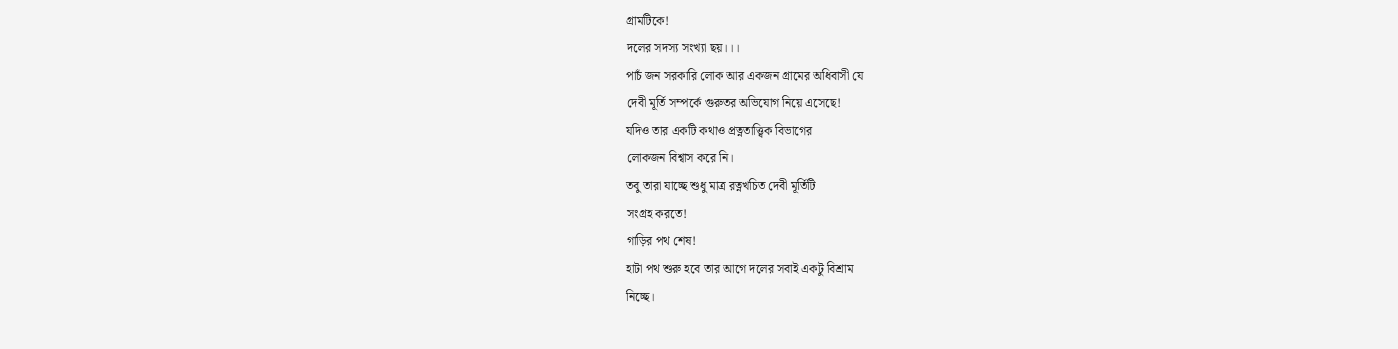গ্রামটিকে!
দলের সদস্য সংখ্যা ছয়।।।
পাচঁ জন সরকারি লোক আর একজন গ্রামের অধিবাসী যে
দেবী মূর্তি সম্পর্কে গুরুতর অভিযোগ নিয়ে এসেছে!
যদিও তার একটি কথাও প্রত্নতাত্ত্বিক বিভাগের
লোকজন বিশ্বাস করে নি।
তবু তারা যাচ্ছে শুধু মাত্র রত্নখচিত দেবী মূর্তিটি
সংগ্রহ করতে!
গাড়ির পথ শেষ!
হাটা পথ শুরু হবে তার আগে দলের সবাই একটু বিশ্রাম
নিচ্ছে।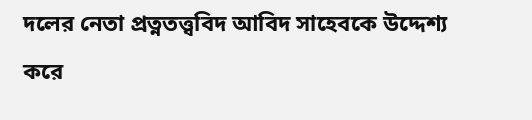দলের নেতা প্রত্নতত্ত্ববিদ আবিদ সাহেবকে উদ্দেশ্য
করে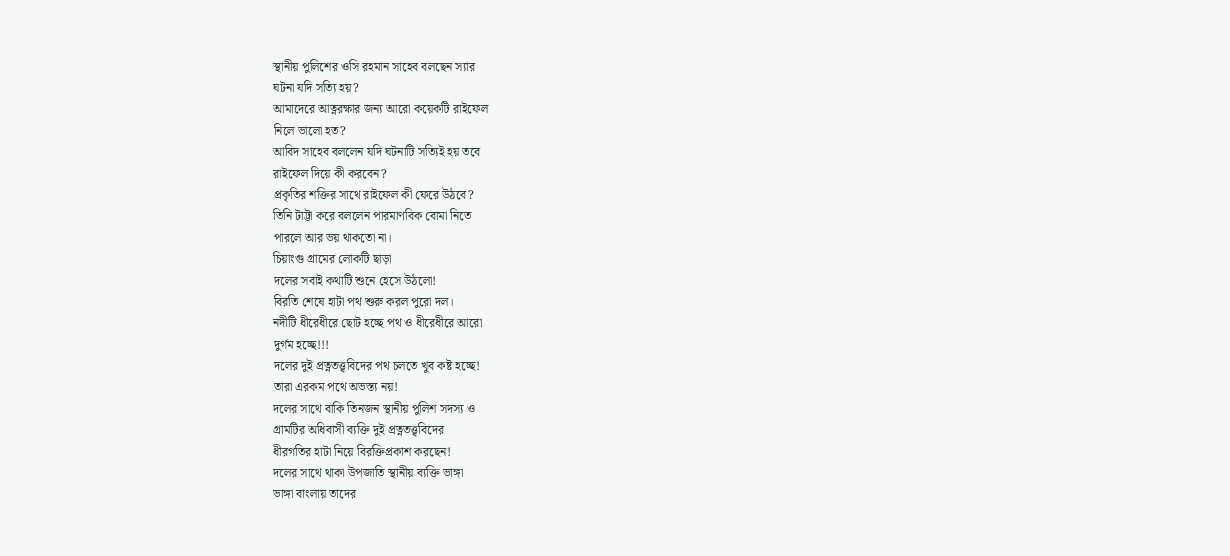স্থানীয় পুলিশের ওসি রহমান সাহেব বলছেন স্যার
ঘটনা যদি সত্যি হয়?
আমাদেরে আত্নরক্ষার জন্য আরো কয়েকটি রাইফেল
নিলে ভালো হত?
আবিদ সাহেব বললেন যদি ঘটনাটি সত্যিই হয় তবে
রাইফেল দিয়ে কী করবেন?
প্রকৃতির শক্তির সাথে রাইফেল কী ফেরে উঠবে?
তিনি টাট্টা করে বললেন পারমাণবিক বোমা নিতে
পারলে আর ভয় থাকতো না।
চিয়াংগু গ্রামের লোকটি ছাড়া
দলের সবাই কথাটি শুনে হেসে উঠলো!
বিরতি শেষে হাটা পথ শুরু করল পুরো দল।
নদীটি ধীরেধীরে ছোট হচ্ছে পথ ও ধীরেধীরে আরো
দুর্গম হচ্ছে!!!
দলের দুই প্রত্নতত্ত্ববিদের পথ চলতে খুব কষ্ট হচ্ছে!
তারা এরকম পথে অভস্ত্য নয়!
দলের সাথে বাকি তিনজন স্থানীয় পুলিশ সদস্য ও
গ্রামটির অধিবাসী ব্যক্তি দুই প্রত্নতত্ত্ববিদের
ধীরগতির হাটা নিয়ে বিরক্তিপ্রকাশ করছেন!
দলের সাথে থাকা উপজাতি স্থানীয় ব্যক্তি ভাঙ্গা
ভাঙ্গা বাংলায় তাদের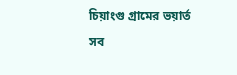চিয়াংগু গ্রামের ভয়ার্ত সব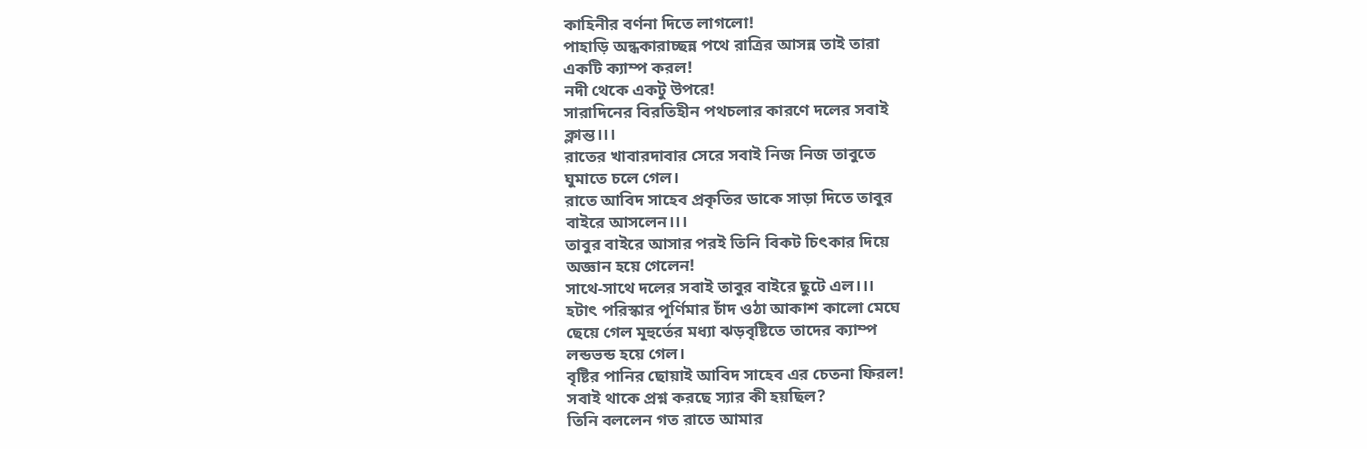কাহিনীর বর্ণনা দিতে লাগলো!
পাহাড়ি অন্ধকারাচ্ছন্ন পথে রাত্রির আসন্ন তাই তারা
একটি ক্যাম্প করল!
নদী থেকে একটু উপরে!
সারাদিনের বিরতিহীন পথচলার কারণে দলের সবাই
ক্লান্ত।।।
রাতের খাবারদাবার সেরে সবাই নিজ নিজ তাবুতে
ঘুমাতে চলে গেল।
রাতে আবিদ সাহেব প্রকৃতির ডাকে সাড়া দিতে তাবুর
বাইরে আসলেন।।।
তাবুর বাইরে আসার পরই তিনি বিকট চিৎকার দিয়ে
অজ্ঞান হয়ে গেলেন!
সাথে-সাথে দলের সবাই তাবুর বাইরে ছুটে এল।।।
হটাৎ পরিস্কার পূর্ণিমার চাঁদ ওঠা আকাশ কালো মেঘে
ছেয়ে গেল মূহুর্তের মধ্যা ঝড়বৃষ্টিতে তাদের ক্যাম্প
লন্ডভন্ড হয়ে গেল।
বৃষ্টির পানির ছোয়াই আবিদ সাহেব এর চেতনা ফিরল!
সবাই থাকে প্রশ্ন করছে স্যার কী হয়ছিল?
তিনি বললেন গত রাতে আমার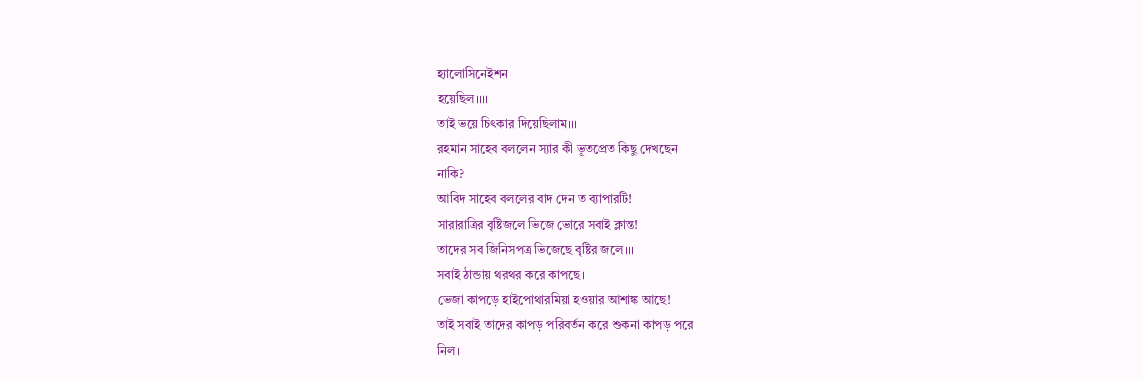হ্যালোসিনেইশন
হয়েছিল।।।।
তাই ভয়ে চিৎকার দিয়েছিলাম।।।
রহমান সাহেব বললেন স্যার কী ভূতপ্রেত কিছু দেখছেন
নাকি?
আবিদ সাহেব বললের বাদ দেন ত ব্যাপারটি!
সারারাত্রির বৃষ্টিজলে ভিজে ভোরে সবাই ক্লান্ত!
তাদের সব জিনিসপত্র ভিজেছে বৃষ্টির জলে।।।
সবাই ঠান্ডায় থরথর করে কাপছে।
ভেজা কাপড়ে হাইপোথারমিয়া হওয়ার আশাঙ্ক আছে!
তাই সবাই তাদের কাপড় পরিবর্তন করে শুকনা কাপড় পরে
নিল।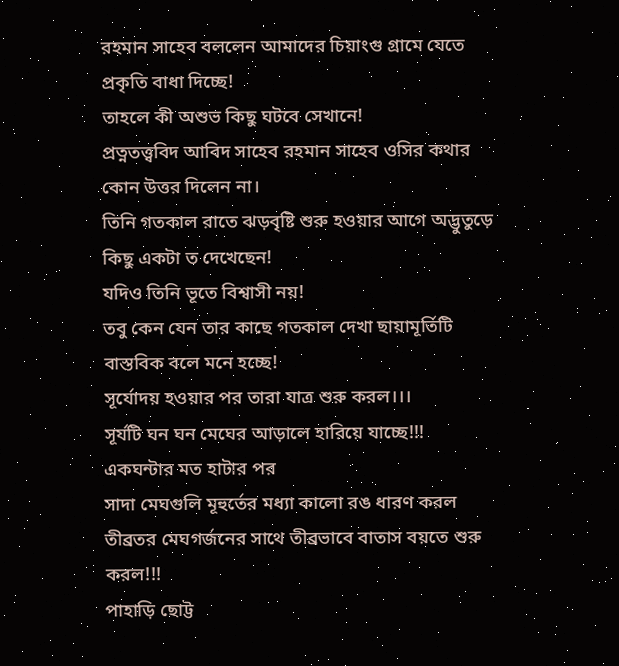রহমান সাহেব বললেন আমাদের চিয়াংগু গ্রামে যেতে
প্রকৃতি বাধা দিচ্ছে!
তাহলে কী অশুভ কিছু ঘটবে সেখানে!
প্রত্নতত্ত্ববিদ আবিদ সাহেব রহমান সাহেব ওসির কথার
কোন উত্তর দিলেন না।
তিনি গতকাল রাতে ঝড়বৃষ্টি শুরু হওয়ার আগে অদ্ভুতুড়ে
কিছু একটা ত দেখেছেন!
যদিও তিনি ভূতে বিশ্বাসী নয়!
তবু কেন যেন তার কাছে গতকাল দেখা ছায়ামূর্তিটি
বাস্তবিক বলে মনে হচ্ছে!
সূর্যোদয় হওয়ার পর তারা যাত্র শুরু করল।।।
সূর্যটি ঘন ঘন মেঘের আড়ালে হারিয়ে যাচ্ছে!!!
একঘন্টার মত হাটার পর
সাদা মেঘগুলি মূহুর্তের মধ্যা কালো রঙ ধারণ করল
তীব্রতর মেঘগর্জনের সাথে তীব্রভাবে বাতাস বয়তে শুরু
করল!!!
পাহাড়ি ছোট্ট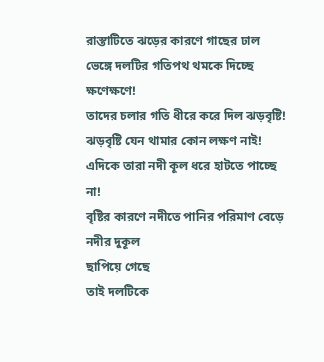রাস্তাটিতে ঝড়ের কারণে গাছের ঢাল
ভেঙ্গে দলটির গতিপথ থমকে দিচ্ছে ক্ষণেক্ষণে!
তাদের চলার গতি ধীরে করে দিল ঝড়বৃষ্টি!
ঝড়বৃষ্টি যেন থামার কোন লক্ষণ নাই!
এদিকে তারা নদী কূল ধরে হাটতে পাচ্ছে না!
বৃষ্টির কারণে নদীতে পানির পরিমাণ বেড়ে নদীর দুকূল
ছাপিয়ে গেছে
তাই দলটিকে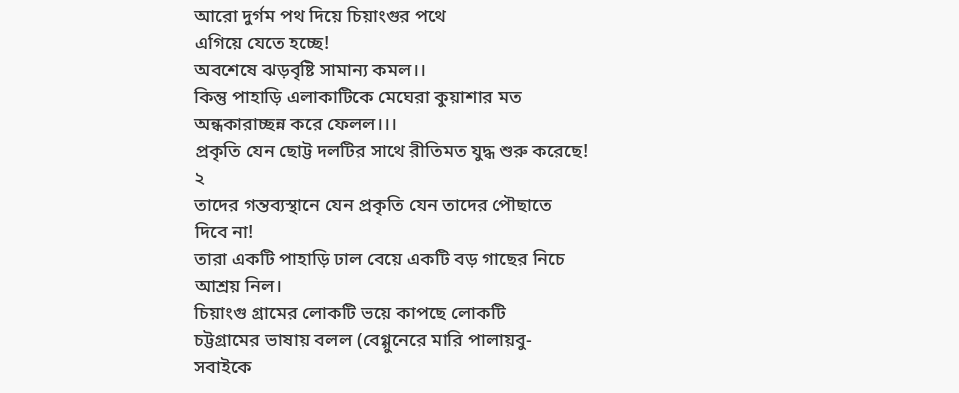আরো দুর্গম পথ দিয়ে চিয়াংগুর পথে
এগিয়ে যেতে হচ্ছে!
অবশেষে ঝড়বৃষ্টি সামান্য কমল।।
কিন্তু পাহাড়ি এলাকাটিকে মেঘেরা কুয়াশার মত
অন্ধকারাচ্ছন্ন করে ফেলল।।।
প্রকৃতি যেন ছোট্ট দলটির সাথে রীতিমত যুদ্ধ শুরু করেছে!
২
তাদের গন্তব্যস্থানে যেন প্রকৃতি যেন তাদের পৌছাতে
দিবে না!
তারা একটি পাহাড়ি ঢাল বেয়ে একটি বড় গাছের নিচে
আশ্রয় নিল।
চিয়াংগু গ্রামের লোকটি ভয়ে কাপছে লোকটি
চট্টগ্রামের ভাষায় বলল (বেগ্গুনেরে মারি পালায়বু-
সবাইকে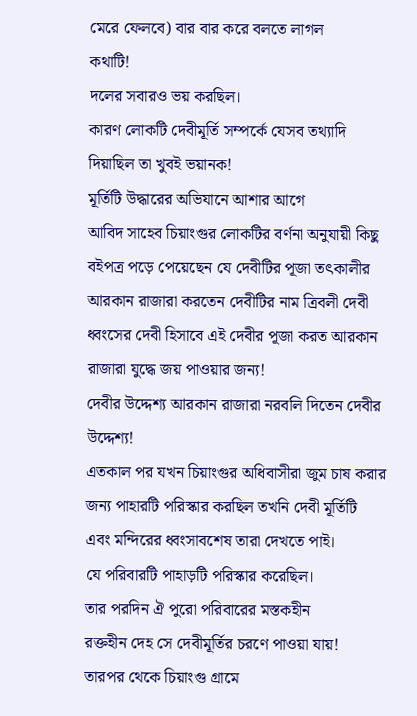মেরে ফেলবে) বার বার করে বলতে লাগল
কথাটি!
দলের সবারও ভয় করছিল।
কারণ লোকটি দেবীমূর্তি সম্পর্কে যেসব তথ্যাদি
দিয়াছিল তা খুবই ভয়ানক!
মূর্তিটি উদ্ধারের অভিযানে আশার আগে
আবিদ সাহেব চিয়াংগুর লোকটির বর্ণনা অনুযায়ী কিছু
বইপত্র পড়ে পেয়েছেন যে দেবীটির পূজা তৎকালীর
আরকান রাজারা করতেন দেবীটির নাম ত্রিবলী দেবী
ধ্বংসের দেবী হিসাবে এই দেবীর পূজা করত আরকান
রাজারা যুদ্ধে জয় পাওয়ার জন্য!
দেবীর উদ্দেশ্য আরকান রাজারা নরবলি দিতেন দেবীর
উদ্দেশ্য!
এতকাল পর যখন চিয়াংগুর অধিবাসীরা জুম চাষ করার
জন্য পাহারটি পরিস্কার করছিল তখনি দেবী মূর্তিটি
এবং মন্দিরের ধ্বংসাবশেষ তারা দেখতে পাই।
যে পরিবারটি পাহাড়টি পরিস্কার করেছিল।
তার পরদিন ঐ পুরো পরিবারের মস্তকহীন
রক্তহীন দেহ সে দেবীমূর্তির চরণে পাওয়া যায়!
তারপর থেকে চিয়াংগু গ্রামে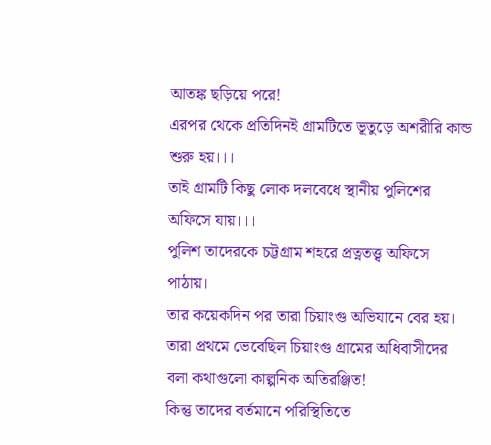আতঙ্ক ছড়িয়ে পরে!
এরপর থেকে প্রতিদিনই গ্রামটিতে ভূতুড়ে অশরীরি কান্ড
শুরু হয়।।।
তাই গ্রামটি কিছু লোক দলবেধে স্থানীয় পুলিশের
অফিসে যায়।।।
পুলিশ তাদেরকে চট্টগ্রাম শহরে প্রত্নতত্ত্ব অফিসে
পাঠায়।
তার কয়েকদিন পর তারা চিয়াংগু অভিযানে বের হয়।
তারা প্রথমে ভেবেছিল চিয়াংগু গ্রামের অধিবাসীদের
বলা কথাগুলো কাল্পনিক অতিরঞ্জিত!
কিন্তু তাদের বর্তমানে পরিস্থিতিতে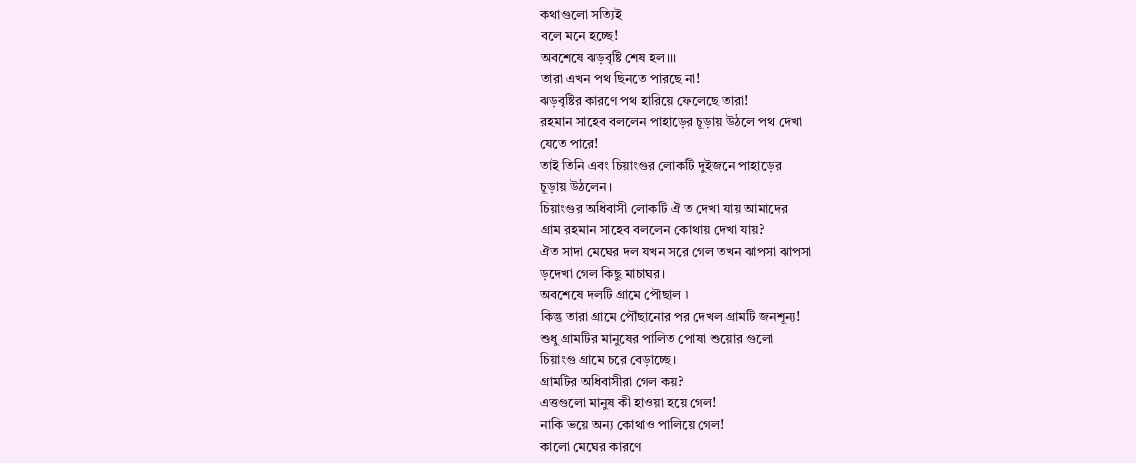কথাগুলো সত্যিই
বলে মনে হচ্ছে!
অবশেষে ঝড়বৃষ্টি শেষ হল।।।
তারা এখন পথ ছিনতে পারছে না!
ঝড়বৃষ্টির কারণে পথ হারিয়ে ফেলেছে তারা!
রহমান সাহেব বললেন পাহাড়ের চূড়ায় উঠলে পথ দেখা
যেতে পারে!
তাই তিনি এবং চিয়াংগুর লোকটি দুইজনে পাহাড়ের
চূড়ায় উঠলেন।
চিয়াংগুর অধিবাসী লোকটি ঐ ত দেখা যায় আমাদের
গ্রাম রহমান সাহেব বললেন কোথায় দেখা যায়?
ঐত সাদা মেঘের দল যখন সরে গেল তখন ঝাপসা ঝাপসা
ড়দেখা গেল কিছু মাচাঘর।
অবশেষে দলটি গ্রামে পৌছাল ৷
কিন্তু তারা গ্রামে পৌঁছানোর পর দেখল গ্রামটি জনশূন্য!
শুধু গ্রামটির মানুষের পালিত পোষা শুয়োর গুলো
চিয়াংগু গ্রামে চরে বেড়াচ্ছে।
গ্রামটির অধিবাসীরা গেল কয়?
এত্তগুলো মানুষ কী হাওয়া হয়ে গেল!
নাকি ভয়ে অন্য কোথাও পালিয়ে গেল!
কালো মেঘের কারণে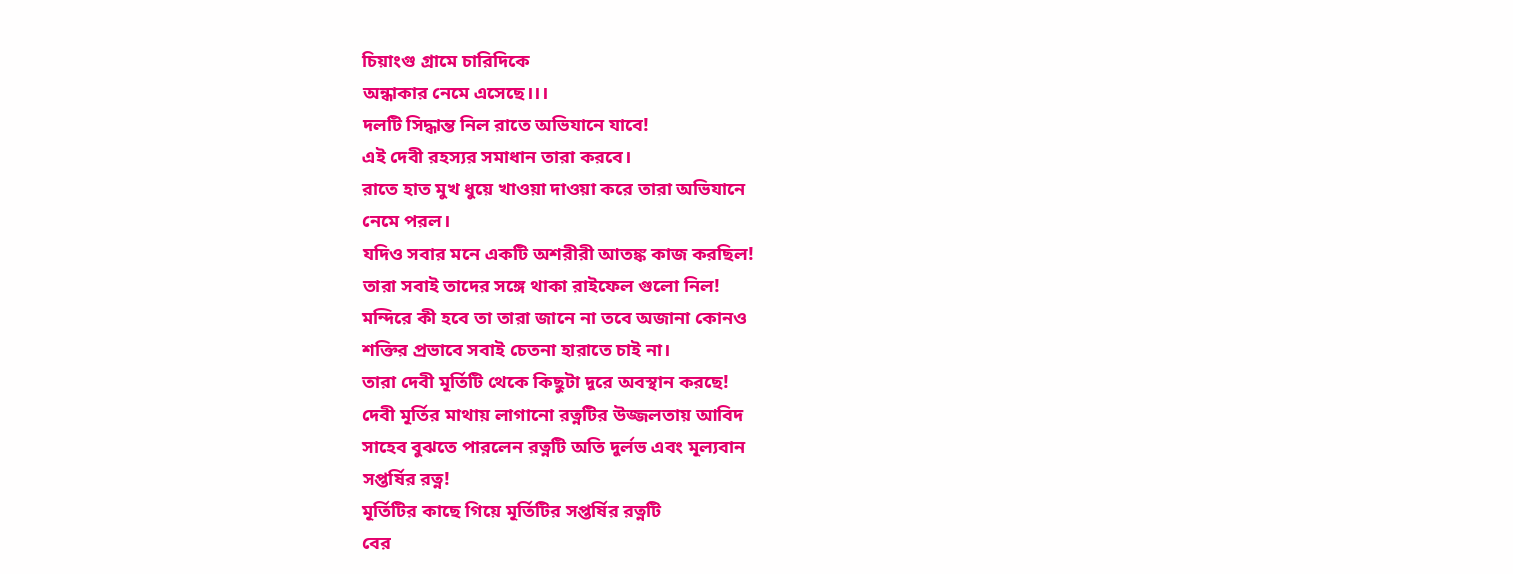চিয়াংগু গ্রামে চারিদিকে
অন্ধাকার নেমে এসেছে।।।
দলটি সিদ্ধান্ত নিল রাতে অভিযানে যাবে!
এই দেবী রহস্যর সমাধান তারা করবে।
রাতে হাত মুখ ধুয়ে খাওয়া দাওয়া করে তারা অভিযানে
নেমে পরল।
যদিও সবার মনে একটি অশরীরী আতঙ্ক কাজ করছিল!
তারা সবাই তাদের সঙ্গে থাকা রাইফেল গুলো নিল!
মন্দিরে কী হবে তা তারা জানে না তবে অজানা কোনও
শক্তির প্রভাবে সবাই চেতনা হারাতে চাই না।
তারা দেবী মূর্তিটি থেকে কিছুটা দূরে অবস্থান করছে!
দেবী মূর্তির মাথায় লাগানো রত্নটির উজ্জলতায় আবিদ
সাহেব বুঝতে পারলেন রত্নটি অতি দুর্লভ এবং মূল্যবান
সপ্তর্ষির রত্ন!
মূর্তিটির কাছে গিয়ে মূর্তিটির সপ্তর্ষির রত্নটি
বের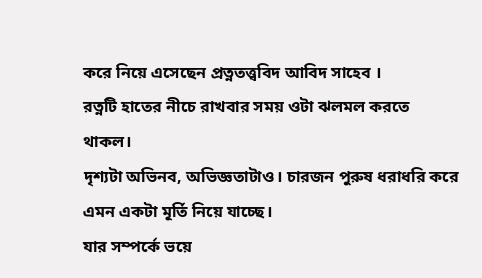করে নিয়ে এসেছেন প্রত্নতত্ত্ববিদ আবিদ সাহেব ।
রত্নটি হাতের নীচে রাখবার সময় ওটা ঝলমল করতে
থাকল।
দৃশ্যটা অভিনব, অভিজ্ঞতাটাও। চারজন পুরুষ ধরাধরি করে
এমন একটা মূর্তি নিয়ে যাচ্ছে।
যার সম্পর্কে ভয়ে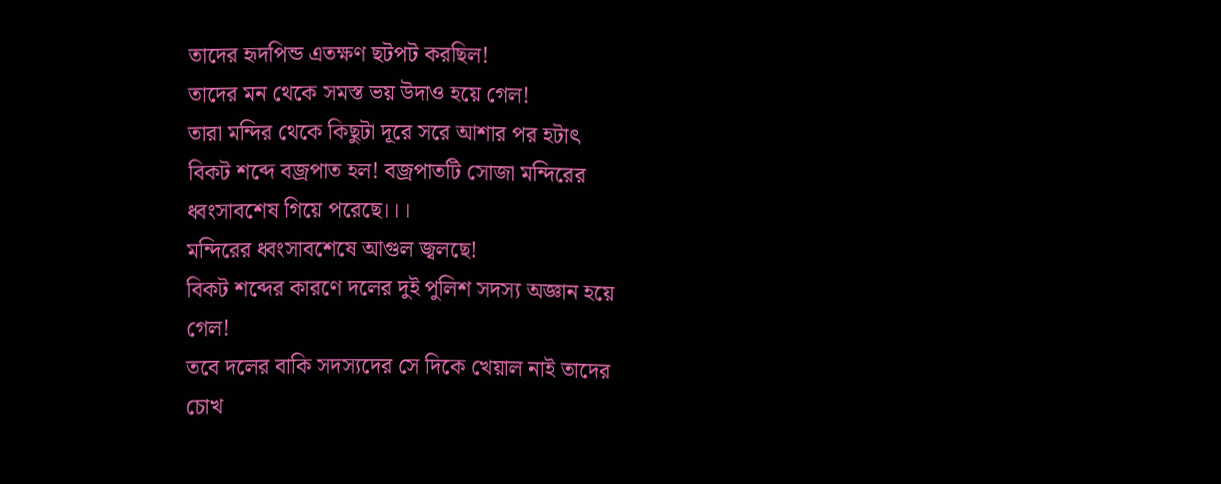তাদের হৃদপিন্ড এতক্ষণ ছটপট করছিল!
তাদের মন থেকে সমস্ত ভয় উদাও হয়ে গেল!
তারা মন্দির থেকে কিছুটা দূরে সরে আশার পর হটাৎ
বিকট শব্দে বজ্রপাত হল! বজ্রপাতটি সোজা মন্দিরের
ধ্বংসাবশেষ গিয়ে পরেছে।।।
মন্দিরের ধ্বংসাবশেষে আগুল জ্বলছে!
বিকট শব্দের কারণে দলের দুই পুলিশ সদস্য অজ্ঞান হয়ে
গেল!
তবে দলের বাকি সদস্যদের সে দিকে খেয়াল নাই তাদের
চোখ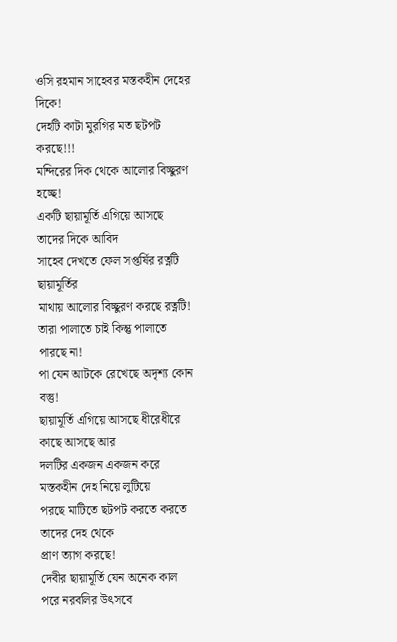ওসি রহমান সাহেবর মস্তকহীন দেহের দিকে!
দেহটি কাটা মুরগির মত ছটপট করছে!!!
মন্দিরের দিক থেকে আলোর বিচ্ছুরণ হচ্ছে!
একটি ছায়ামূর্তি এগিয়ে আসছে তাদের দিকে আবিদ
সাহেব দেখতে ফেল সপ্তর্ষির রত্নটি ছায়ামূর্তির
মাথায় আলোর বিচ্ছুরণ করছে রত্নটি!
তারা পালাতে চাই কিন্তু পালাতে পারছে না!
পা যেন আটকে রেখেছে অদৃশ্য কোন বস্তু!
ছায়ামূর্তি এগিয়ে আসছে ধীরেধীরে কাছে আসছে আর
দলটির একজন একজন করে মস্তকহীন দেহ নিয়ে লুটিয়ে
পরছে মাটিতে ছটপট করতে করতে তাদের দেহ থেকে
প্রাণ ত্যাগ করছে!
দেবীর ছায়ামূর্তি যেন অনেক কাল পরে নরবলির উৎসবে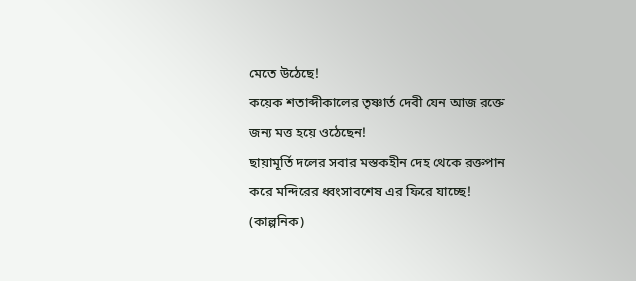মেতে উঠেছে!
কয়েক শতাব্দীকালের তৃষ্ণার্ত দেবী যেন আজ রক্তে
জন্য মত্ত হয়ে ওঠেছেন!
ছায়ামূর্তি দলের সবার মস্তকহীন দেহ থেকে রক্তপান
করে মন্দিরের ধ্বংসাবশেষ এর ফিরে যাচ্ছে!
(কাল্পনিক)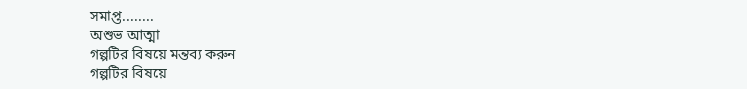সমাপ্ত........
অশুভ আত্মা
গল্পটির বিষয়ে মন্তব্য করুন
গল্পটির বিষয়ে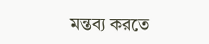মন্তব্য করতে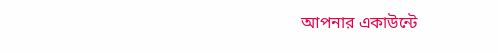আপনার একাউন্টে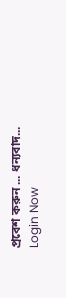প্রবেশ করুন ... ধন্যবাদ... Login Now